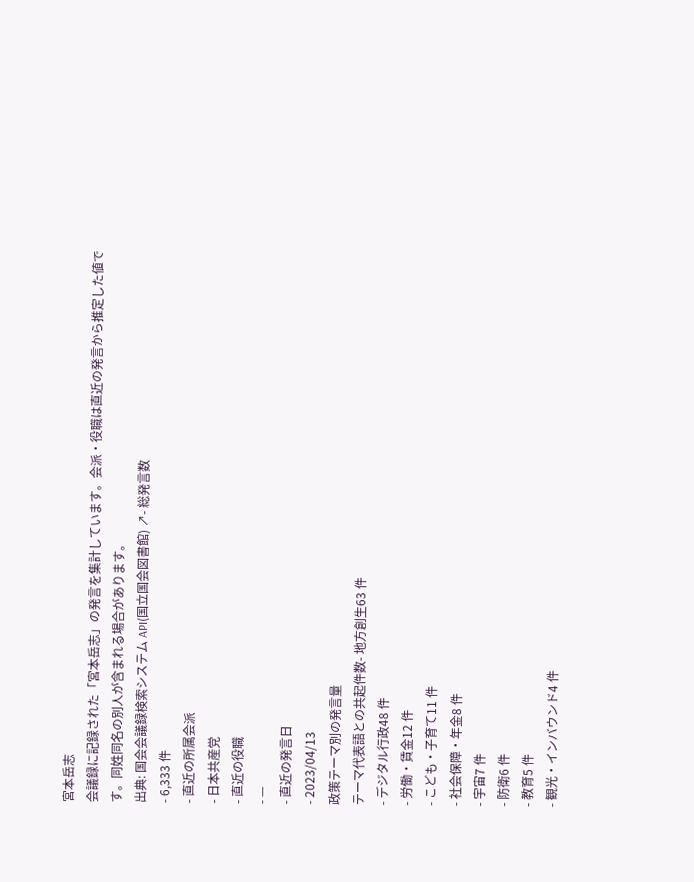宮本岳志
会議録に記録された「宮本岳志」の発言を集計しています。会派・役職は直近の発言から推定した値です。同姓同名の別人が含まれる場合があります。
出典: 国会会議録検索システム API(国立国会図書館) ↗- 総発言数
- 6,333 件
- 直近の所属会派
- 日本共産党
- 直近の役職
- —
- 直近の発言日
- 2023/04/13
政策テーマ別の発言量
テーマ代表語との共起件数- 地方創生63 件
- デジタル行政48 件
- 労働・賃金12 件
- こども・子育て11 件
- 社会保障・年金8 件
- 宇宙7 件
- 防衛6 件
- 教育5 件
- 観光・インバウンド4 件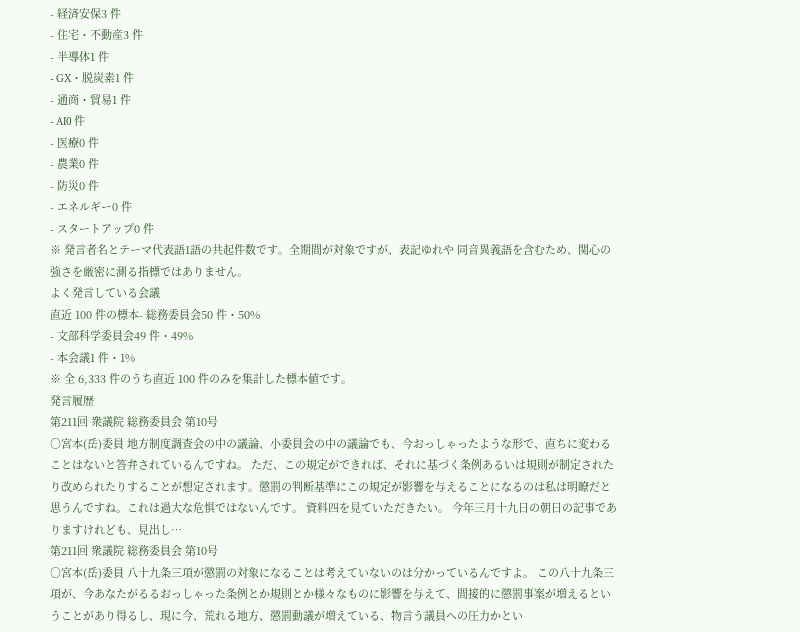- 経済安保3 件
- 住宅・不動産3 件
- 半導体1 件
- GX・脱炭素1 件
- 通商・貿易1 件
- AI0 件
- 医療0 件
- 農業0 件
- 防災0 件
- エネルギー0 件
- スタートアップ0 件
※ 発言者名とテーマ代表語1語の共起件数です。全期間が対象ですが、表記ゆれや 同音異義語を含むため、関心の強さを厳密に測る指標ではありません。
よく発言している会議
直近 100 件の標本- 総務委員会50 件・50%
- 文部科学委員会49 件・49%
- 本会議1 件・1%
※ 全 6,333 件のうち直近 100 件のみを集計した標本値です。
発言履歴
第211回 衆議院 総務委員会 第10号
○宮本(岳)委員 地方制度調査会の中の議論、小委員会の中の議論でも、今おっしゃったような形で、直ちに変わることはないと答弁されているんですね。 ただ、この規定ができれば、それに基づく条例あるいは規則が制定されたり改められたりすることが想定されます。懲罰の判断基準にこの規定が影響を与えることになるのは私は明瞭だと思うんですね。これは過大な危惧ではないんです。 資料四を見ていただきたい。 今年三月十九日の朝日の記事でありますけれども、見出し…
第211回 衆議院 総務委員会 第10号
○宮本(岳)委員 八十九条三項が懲罰の対象になることは考えていないのは分かっているんですよ。 この八十九条三項が、今あなたがるるおっしゃった条例とか規則とか様々なものに影響を与えて、間接的に懲罰事案が増えるということがあり得るし、現に今、荒れる地方、懲罰動議が増えている、物言う議員への圧力かとい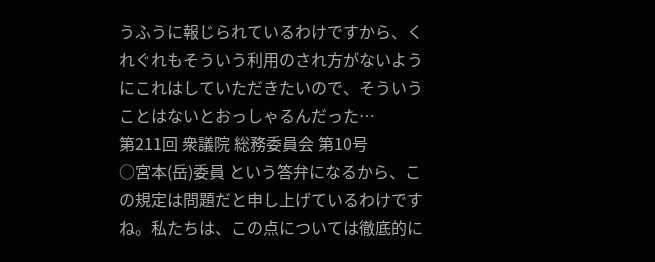うふうに報じられているわけですから、くれぐれもそういう利用のされ方がないようにこれはしていただきたいので、そういうことはないとおっしゃるんだった…
第211回 衆議院 総務委員会 第10号
○宮本(岳)委員 という答弁になるから、この規定は問題だと申し上げているわけですね。私たちは、この点については徹底的に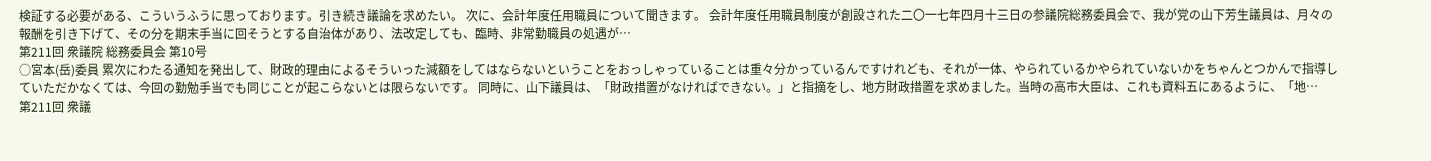検証する必要がある、こういうふうに思っております。引き続き議論を求めたい。 次に、会計年度任用職員について聞きます。 会計年度任用職員制度が創設された二〇一七年四月十三日の参議院総務委員会で、我が党の山下芳生議員は、月々の報酬を引き下げて、その分を期末手当に回そうとする自治体があり、法改定しても、臨時、非常勤職員の処遇が…
第211回 衆議院 総務委員会 第10号
○宮本(岳)委員 累次にわたる通知を発出して、財政的理由によるそういった減額をしてはならないということをおっしゃっていることは重々分かっているんですけれども、それが一体、やられているかやられていないかをちゃんとつかんで指導していただかなくては、今回の勤勉手当でも同じことが起こらないとは限らないです。 同時に、山下議員は、「財政措置がなければできない。」と指摘をし、地方財政措置を求めました。当時の高市大臣は、これも資料五にあるように、「地…
第211回 衆議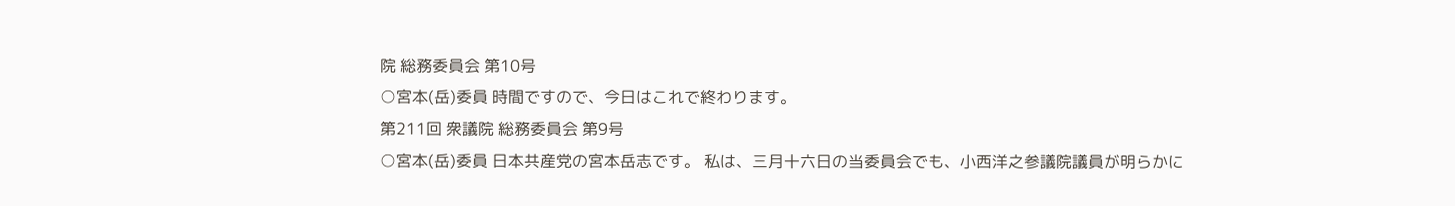院 総務委員会 第10号
○宮本(岳)委員 時間ですので、今日はこれで終わります。
第211回 衆議院 総務委員会 第9号
○宮本(岳)委員 日本共産党の宮本岳志です。 私は、三月十六日の当委員会でも、小西洋之参議院議員が明らかに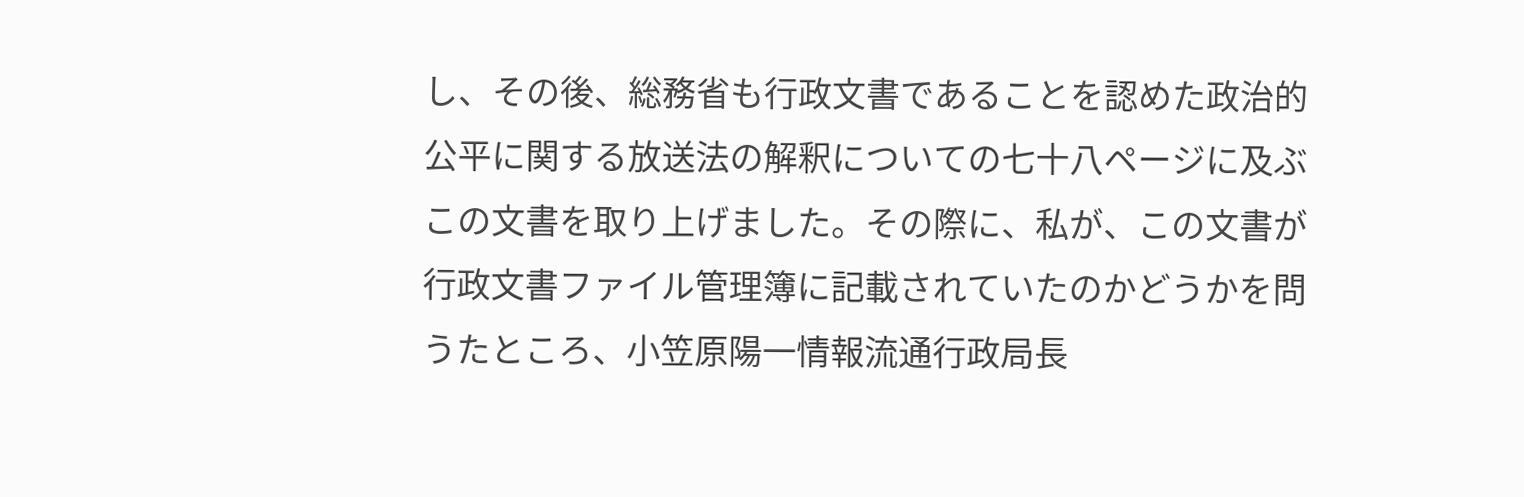し、その後、総務省も行政文書であることを認めた政治的公平に関する放送法の解釈についての七十八ページに及ぶこの文書を取り上げました。その際に、私が、この文書が行政文書ファイル管理簿に記載されていたのかどうかを問うたところ、小笠原陽一情報流通行政局長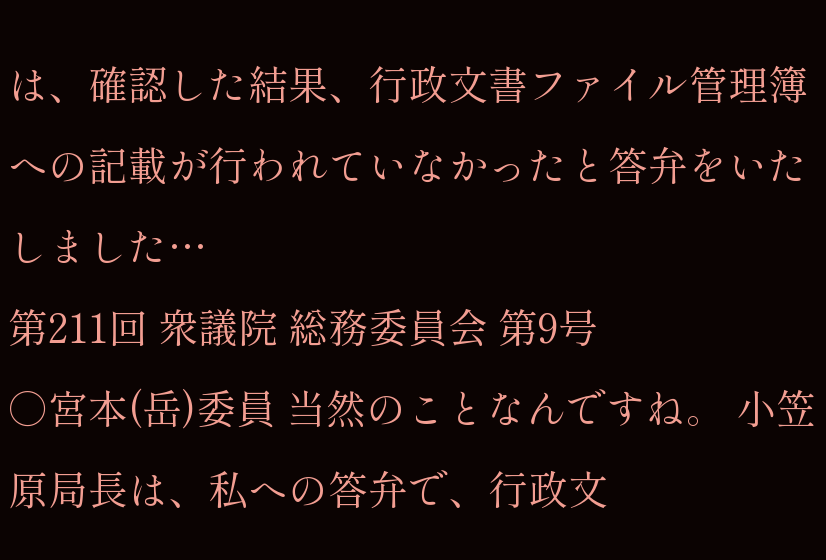は、確認した結果、行政文書ファイル管理簿への記載が行われていなかったと答弁をいたしました…
第211回 衆議院 総務委員会 第9号
○宮本(岳)委員 当然のことなんですね。 小笠原局長は、私への答弁で、行政文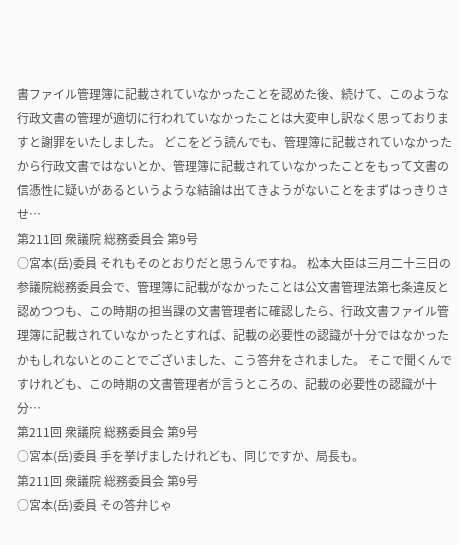書ファイル管理簿に記載されていなかったことを認めた後、続けて、このような行政文書の管理が適切に行われていなかったことは大変申し訳なく思っておりますと謝罪をいたしました。 どこをどう読んでも、管理簿に記載されていなかったから行政文書ではないとか、管理簿に記載されていなかったことをもって文書の信憑性に疑いがあるというような結論は出てきようがないことをまずはっきりさせ…
第211回 衆議院 総務委員会 第9号
○宮本(岳)委員 それもそのとおりだと思うんですね。 松本大臣は三月二十三日の参議院総務委員会で、管理簿に記載がなかったことは公文書管理法第七条違反と認めつつも、この時期の担当課の文書管理者に確認したら、行政文書ファイル管理簿に記載されていなかったとすれば、記載の必要性の認識が十分ではなかったかもしれないとのことでございました、こう答弁をされました。 そこで聞くんですけれども、この時期の文書管理者が言うところの、記載の必要性の認識が十分…
第211回 衆議院 総務委員会 第9号
○宮本(岳)委員 手を挙げましたけれども、同じですか、局長も。
第211回 衆議院 総務委員会 第9号
○宮本(岳)委員 その答弁じゃ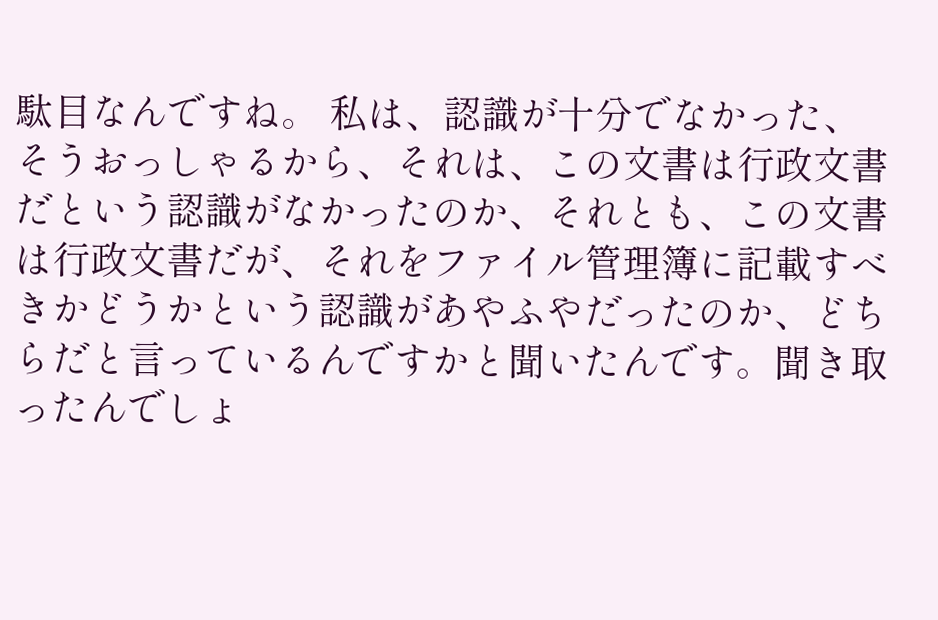駄目なんですね。 私は、認識が十分でなかった、そうおっしゃるから、それは、この文書は行政文書だという認識がなかったのか、それとも、この文書は行政文書だが、それをファイル管理簿に記載すべきかどうかという認識があやふやだったのか、どちらだと言っているんですかと聞いたんです。聞き取ったんでしょ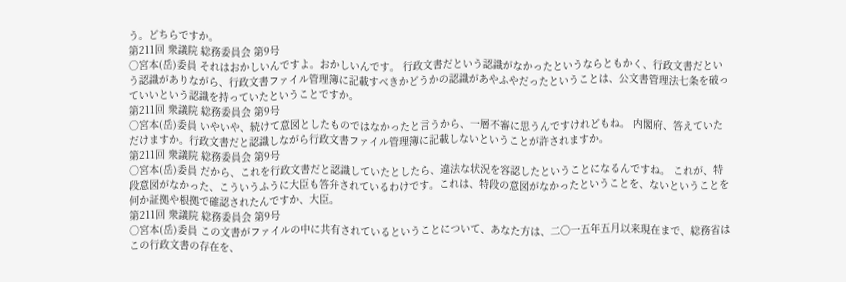う。どちらですか。
第211回 衆議院 総務委員会 第9号
○宮本(岳)委員 それはおかしいんですよ。おかしいんです。 行政文書だという認識がなかったというならともかく、行政文書だという認識がありながら、行政文書ファイル管理簿に記載すべきかどうかの認識があやふやだったということは、公文書管理法七条を破っていいという認識を持っていたということですか。
第211回 衆議院 総務委員会 第9号
○宮本(岳)委員 いやいや、続けて意図としたものではなかったと言うから、一層不審に思うんですけれどもね。 内閣府、答えていただけますか。行政文書だと認識しながら行政文書ファイル管理簿に記載しないということが許されますか。
第211回 衆議院 総務委員会 第9号
○宮本(岳)委員 だから、これを行政文書だと認識していたとしたら、違法な状況を容認したということになるんですね。 これが、特段意図がなかった、こういうふうに大臣も答弁されているわけです。これは、特段の意図がなかったということを、ないということを何か証拠や根拠で確認されたんですか、大臣。
第211回 衆議院 総務委員会 第9号
○宮本(岳)委員 この文書がファイルの中に共有されているということについて、あなた方は、二〇一五年五月以来現在まで、総務省はこの行政文書の存在を、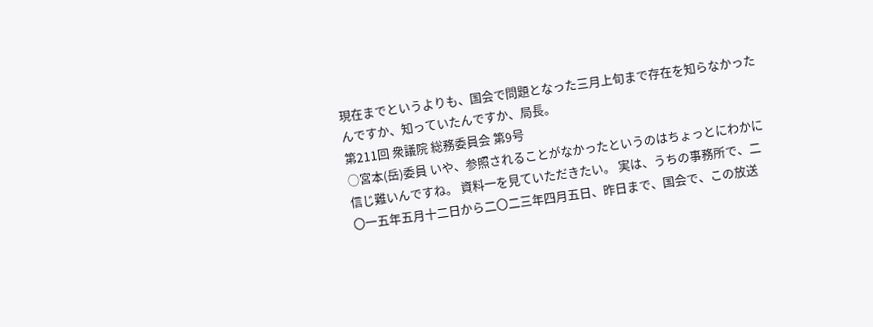現在までというよりも、国会で問題となった三月上旬まで存在を知らなかったんですか、知っていたんですか、局長。
第211回 衆議院 総務委員会 第9号
○宮本(岳)委員 いや、参照されることがなかったというのはちょっとにわかに信じ難いんですね。 資料一を見ていただきたい。 実は、うちの事務所で、二〇一五年五月十二日から二〇二三年四月五日、昨日まで、国会で、この放送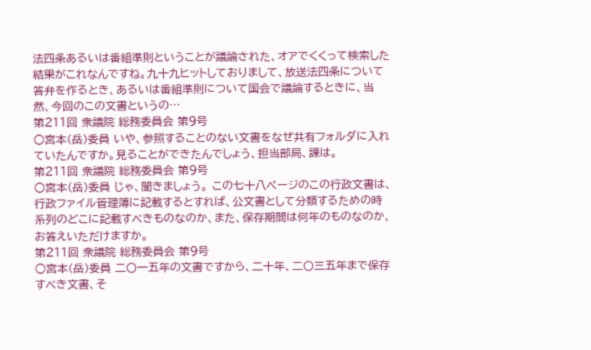法四条あるいは番組準則ということが議論された、オアでくくって検索した結果がこれなんですね。九十九ヒットしておりまして、放送法四条について答弁を作るとき、あるいは番組準則について国会で議論するときに、当然、今回のこの文書というの…
第211回 衆議院 総務委員会 第9号
○宮本(岳)委員 いや、参照することのない文書をなぜ共有フォルダに入れていたんですか。見ることができたんでしょう、担当部局、課は。
第211回 衆議院 総務委員会 第9号
○宮本(岳)委員 じゃ、聞きましょう。 この七十八ページのこの行政文書は、行政ファイル管理簿に記載するとすれば、公文書として分類するための時系列のどこに記載すべきものなのか、また、保存期間は何年のものなのか、お答えいただけますか。
第211回 衆議院 総務委員会 第9号
○宮本(岳)委員 二〇一五年の文書ですから、二十年、二〇三五年まで保存すべき文書、そ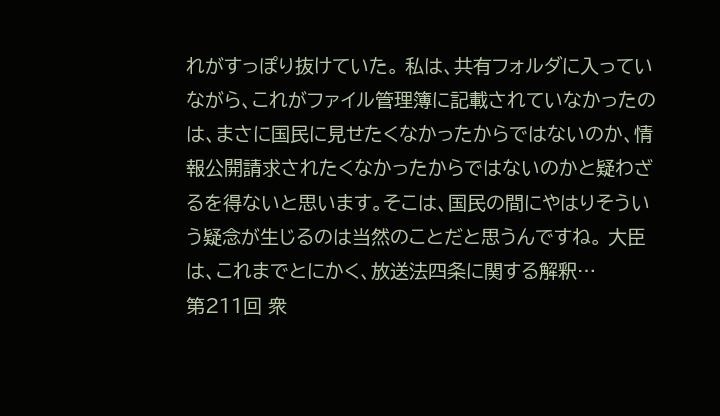れがすっぽり抜けていた。 私は、共有フォルダに入っていながら、これがファイル管理簿に記載されていなかったのは、まさに国民に見せたくなかったからではないのか、情報公開請求されたくなかったからではないのかと疑わざるを得ないと思います。そこは、国民の間にやはりそういう疑念が生じるのは当然のことだと思うんですね。 大臣は、これまでとにかく、放送法四条に関する解釈…
第211回 衆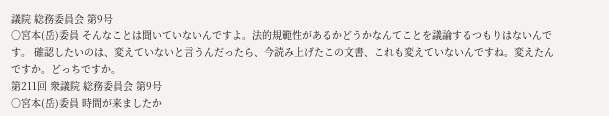議院 総務委員会 第9号
○宮本(岳)委員 そんなことは聞いていないんですよ。法的規範性があるかどうかなんてことを議論するつもりはないんです。 確認したいのは、変えていないと言うんだったら、今読み上げたこの文書、これも変えていないんですね。変えたんですか。どっちですか。
第211回 衆議院 総務委員会 第9号
○宮本(岳)委員 時間が来ましたか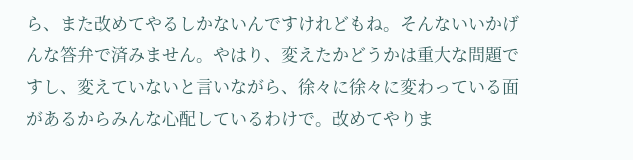ら、また改めてやるしかないんですけれどもね。そんないいかげんな答弁で済みません。やはり、変えたかどうかは重大な問題ですし、変えていないと言いながら、徐々に徐々に変わっている面があるからみんな心配しているわけで。改めてやりま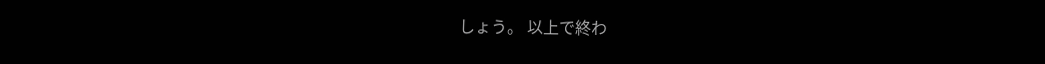しょう。 以上で終わ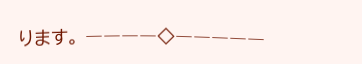ります。 ――――◇―――――